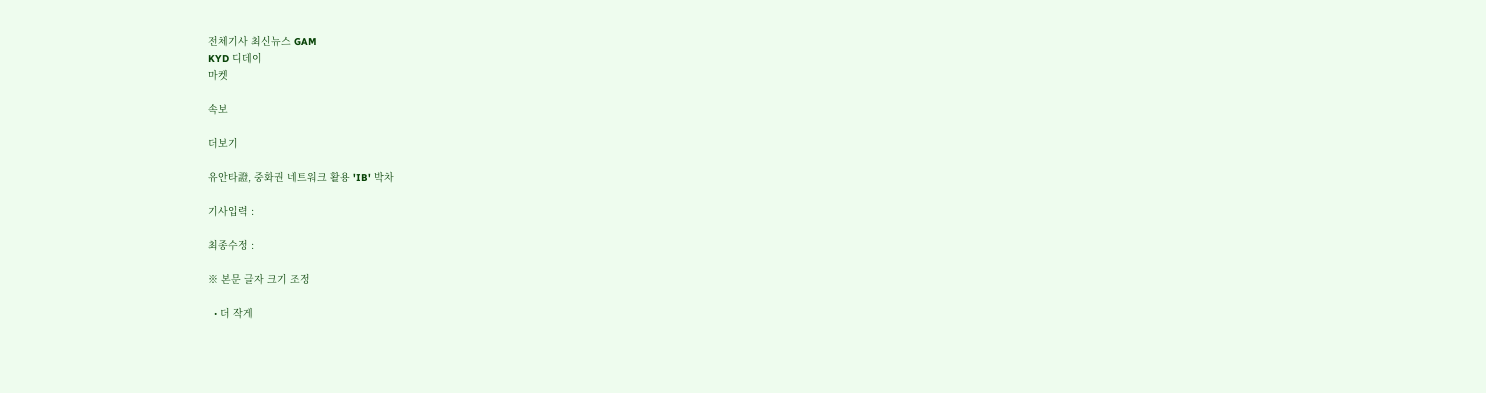전체기사 최신뉴스 GAM
KYD 디데이
마켓

속보

더보기

유안타證, 중화권 네트워크 활용 'IB' 박차

기사입력 :

최종수정 :

※ 본문 글자 크기 조정

  • 더 작게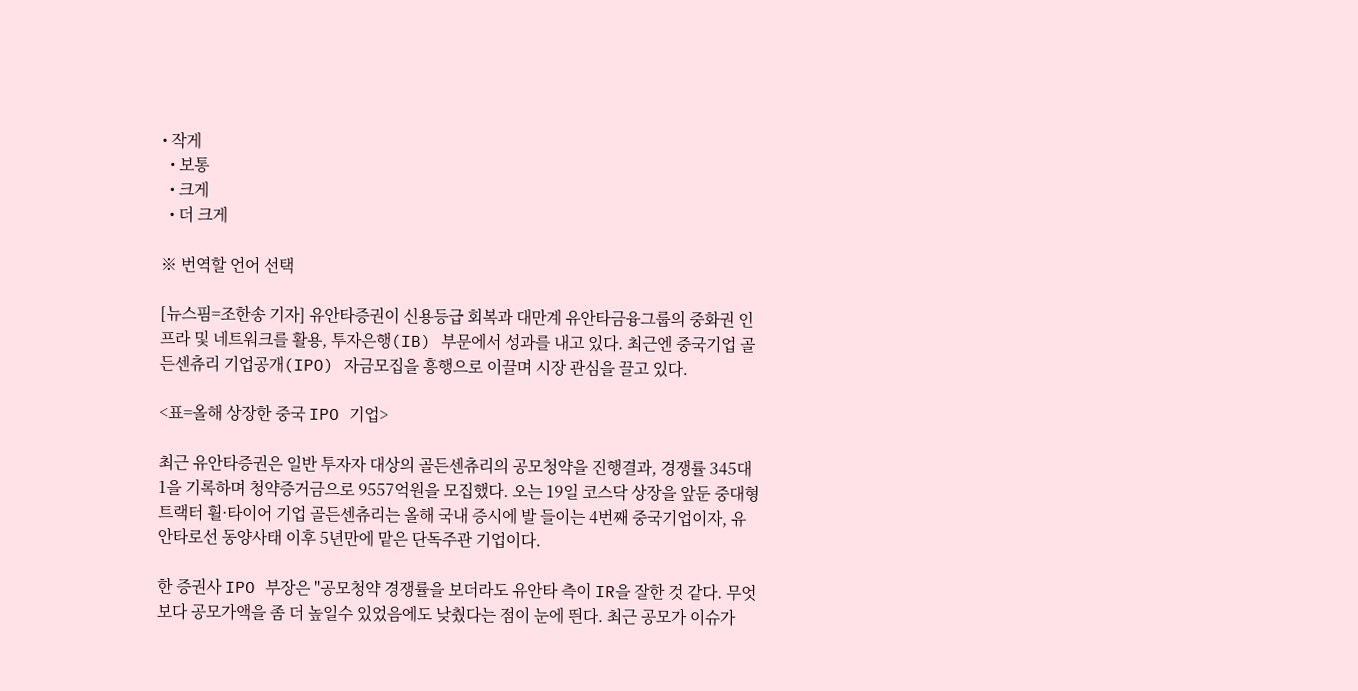• 작게
  • 보통
  • 크게
  • 더 크게

※ 번역할 언어 선택

[뉴스핌=조한송 기자] 유안타증권이 신용등급 회복과 대만계 유안타금융그룹의 중화권 인프라 및 네트워크를 활용, 투자은행(IB) 부문에서 성과를 내고 있다. 최근엔 중국기업 골든센츄리 기업공개(IPO) 자금모집을 흥행으로 이끌며 시장 관심을 끌고 있다.

<표=올해 상장한 중국 IPO 기업>

최근 유안타증권은 일반 투자자 대상의 골든센츄리의 공모청약을 진행결과, 경쟁률 345대 1을 기록하며 청약증거금으로 9557억원을 모집했다. 오는 19일 코스닥 상장을 앞둔 중대형 트랙터 휠·타이어 기업 골든센츄리는 올해 국내 증시에 발 들이는 4번째 중국기업이자, 유안타로선 동양사태 이후 5년만에 맡은 단독주관 기업이다.

한 증권사 IPO 부장은 "공모청약 경쟁률을 보더라도 유안타 측이 IR을 잘한 것 같다. 무엇보다 공모가액을 좀 더 높일수 있었음에도 낮췄다는 점이 눈에 띈다. 최근 공모가 이슈가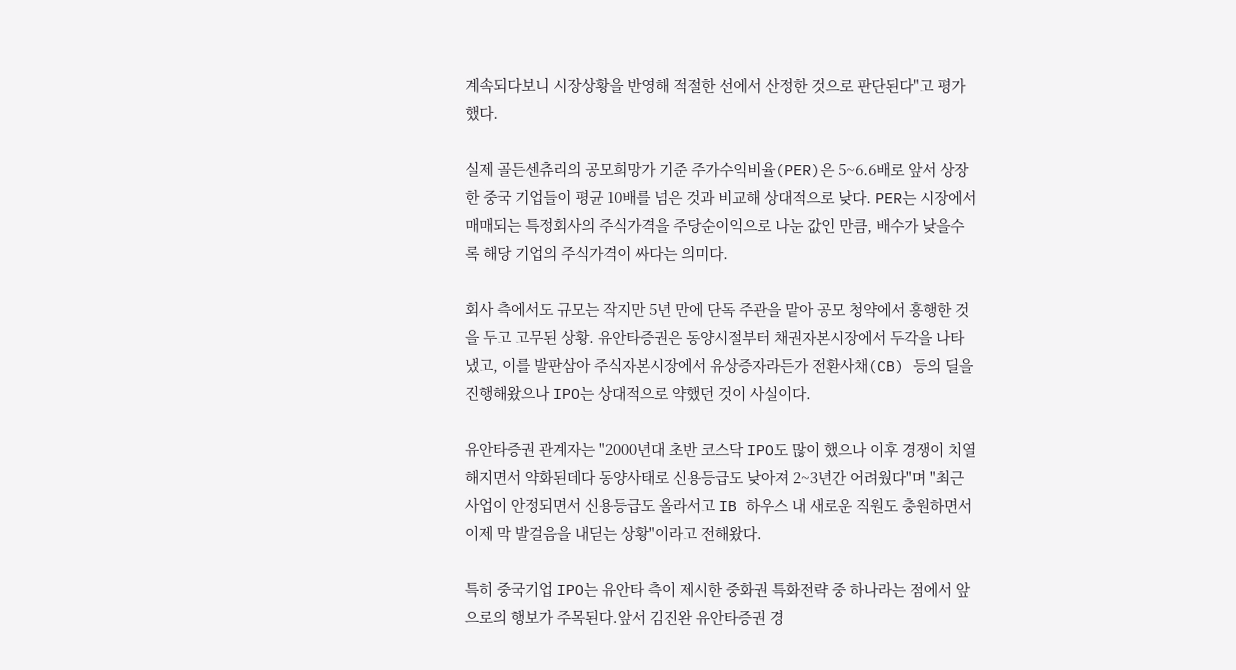계속되다보니 시장상황을 반영해 적절한 선에서 산정한 것으로 판단된다"고 평가했다.

실제 골든센츄리의 공모희망가 기준 주가수익비율(PER)은 5~6.6배로 앞서 상장한 중국 기업들이 평균 10배를 넘은 것과 비교해 상대적으로 낮다. PER는 시장에서 매매되는 특정회사의 주식가격을 주당순이익으로 나눈 값인 만큼, 배수가 낮을수록 해당 기업의 주식가격이 싸다는 의미다.

회사 측에서도 규모는 작지만 5년 만에 단독 주관을 맡아 공모 청약에서 흥행한 것을 두고 고무된 상황. 유안타증권은 동양시절부터 채권자본시장에서 두각을 나타냈고, 이를 발판삼아 주식자본시장에서 유상증자라든가 전환사채(CB) 등의 딜을 진행해왔으나 IPO는 상대적으로 약했던 것이 사실이다.

유안타증권 관계자는 "2000년대 초반 코스닥 IPO도 많이 했으나 이후 경쟁이 치열해지면서 약화된데다 동양사태로 신용등급도 낮아져 2~3년간 어려웠다"며 "최근 사업이 안정되면서 신용등급도 올라서고 IB 하우스 내 새로운 직원도 충원하면서 이제 막 발걸음을 내딛는 상황"이라고 전해왔다.

특히 중국기업 IPO는 유안타 측이 제시한 중화권 특화전략 중 하나라는 점에서 앞으로의 행보가 주목된다.앞서 김진완 유안타증권 경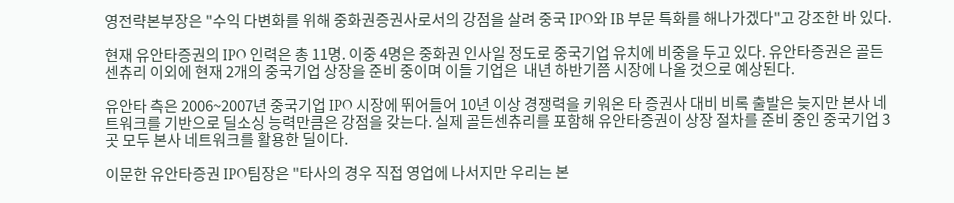영전략본부장은 "수익 다변화를 위해 중화권증권사로서의 강점을 살려 중국 IPO와 IB 부문 특화를 해나가겠다"고 강조한 바 있다.

현재 유안타증권의 IPO 인력은 총 11명. 이중 4명은 중화권 인사일 정도로 중국기업 유치에 비중을 두고 있다. 유안타증권은 골든센츄리 이외에 현재 2개의 중국기업 상장을 준비 중이며 이들 기업은  내년 하반기쯤 시장에 나올 것으로 예상된다.

유안타 측은 2006~2007년 중국기업 IPO 시장에 뛰어들어 10년 이상 경쟁력을 키워온 타 증권사 대비 비록 출발은 늦지만 본사 네트워크를 기반으로 딜소싱 능력만큼은 강점을 갖는다. 실제 골든센츄리를 포함해 유안타증권이 상장 절차를 준비 중인 중국기업 3곳 모두 본사 네트워크를 활용한 딜이다.

이문한 유안타증권 IPO팀장은 "타사의 경우 직접 영업에 나서지만 우리는 본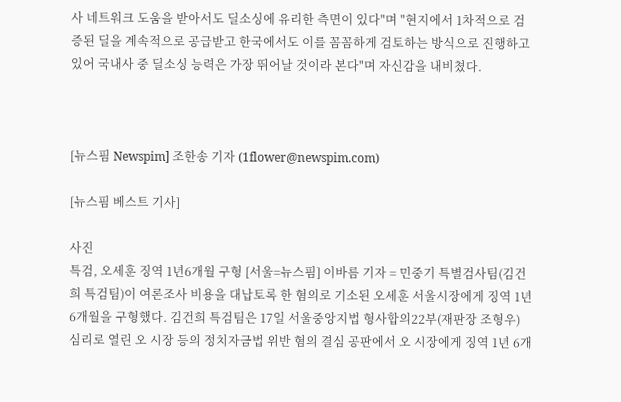사 네트워크 도움을 받아서도 딜소싱에 유리한 측면이 있다"며 "현지에서 1차적으로 검증된 딜을 계속적으로 공급받고 한국에서도 이를 꼼꼼하게 검토하는 방식으로 진행하고 있어 국내사 중 딜소싱 능력은 가장 뛰어날 것이라 본다"며 자신감을 내비쳤다.



[뉴스핌 Newspim] 조한송 기자 (1flower@newspim.com)

[뉴스핌 베스트 기사]

사진
특검, 오세훈 징역 1년6개월 구형 [서울=뉴스핌] 이바름 기자 = 민중기 특별검사팀(김건희 특검팀)이 여론조사 비용을 대납토록 한 혐의로 기소된 오세훈 서울시장에게 징역 1년 6개월을 구형했다. 김건희 특검팀은 17일 서울중앙지법 형사합의22부(재판장 조형우) 심리로 열린 오 시장 등의 정치자금법 위반 혐의 결심 공판에서 오 시장에게 징역 1년 6개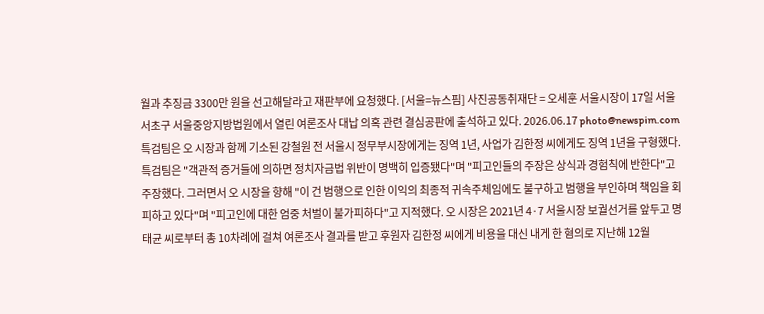월과 추징금 3300만 원을 선고해달라고 재판부에 요청했다. [서울=뉴스핌] 사진공동취재단 = 오세훈 서울시장이 17일 서울 서초구 서울중앙지방법원에서 열린 여론조사 대납 의혹 관련 결심공판에 출석하고 있다. 2026.06.17 photo@newspim.com 특검팀은 오 시장과 함께 기소된 강철원 전 서울시 정무부시장에게는 징역 1년, 사업가 김한정 씨에게도 징역 1년을 구형했다. 특검팀은 "객관적 증거들에 의하면 정치자금법 위반이 명백히 입증됐다"며 "피고인들의 주장은 상식과 경험칙에 반한다"고 주장했다. 그러면서 오 시장을 향해 "이 건 범행으로 인한 이익의 최종적 귀속주체임에도 불구하고 범행을 부인하며 책임을 회피하고 있다"며 "피고인에 대한 엄중 처벌이 불가피하다"고 지적했다. 오 시장은 2021년 4·7 서울시장 보궐선거를 앞두고 명태균 씨로부터 총 10차례에 걸쳐 여론조사 결과를 받고 후원자 김한정 씨에게 비용을 대신 내게 한 혐의로 지난해 12월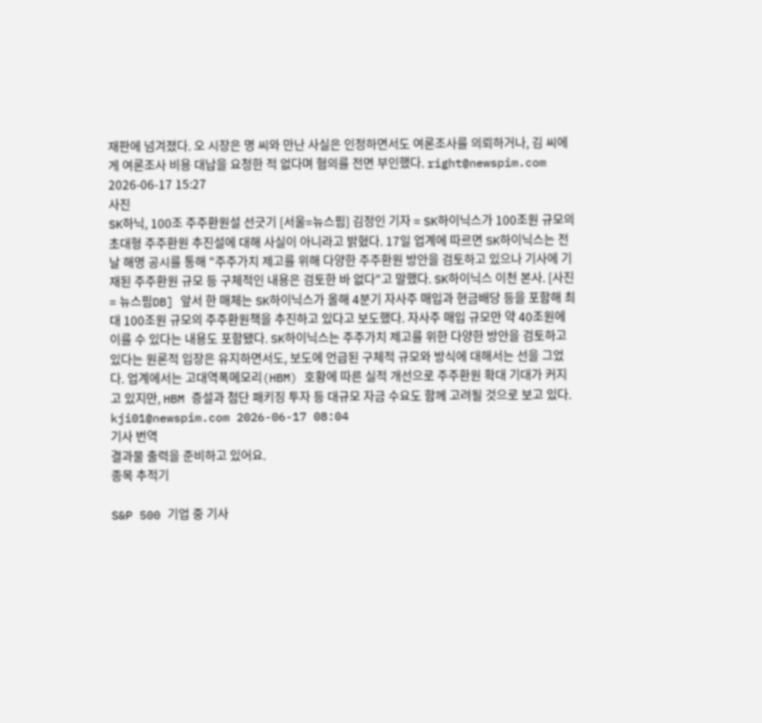재판에 넘겨졌다. 오 시장은 명 씨와 만난 사실은 인정하면서도 여론조사를 의뢰하거나, 김 씨에게 여론조사 비용 대납을 요청한 적 없다며 혐의를 전면 부인했다. right@newspim.com 2026-06-17 15:27
사진
SK하닉, 100조 주주환원설 선긋기 [서울=뉴스핌] 김정인 기자 = SK하이닉스가 100조원 규모의 초대형 주주환원 추진설에 대해 사실이 아니라고 밝혔다. 17일 업계에 따르면 SK하이닉스는 전날 해명 공시를 통해 "주주가치 제고를 위해 다양한 주주환원 방안을 검토하고 있으나 기사에 기재된 주주환원 규모 등 구체적인 내용은 검토한 바 없다"고 말했다. SK하이닉스 이천 본사. [사진 = 뉴스핌DB] 앞서 한 매체는 SK하이닉스가 올해 4분기 자사주 매입과 현금배당 등을 포함해 최대 100조원 규모의 주주환원책을 추진하고 있다고 보도했다. 자사주 매입 규모만 약 40조원에 이를 수 있다는 내용도 포함됐다. SK하이닉스는 주주가치 제고를 위한 다양한 방안을 검토하고 있다는 원론적 입장은 유지하면서도, 보도에 언급된 구체적 규모와 방식에 대해서는 선을 그었다. 업계에서는 고대역폭메모리(HBM) 호황에 따른 실적 개선으로 주주환원 확대 기대가 커지고 있지만, HBM 증설과 첨단 패키징 투자 등 대규모 자금 수요도 함께 고려될 것으로 보고 있다. kji01@newspim.com 2026-06-17 08:04
기사 번역
결과물 출력을 준비하고 있어요.
종목 추적기

S&P 500 기업 중 기사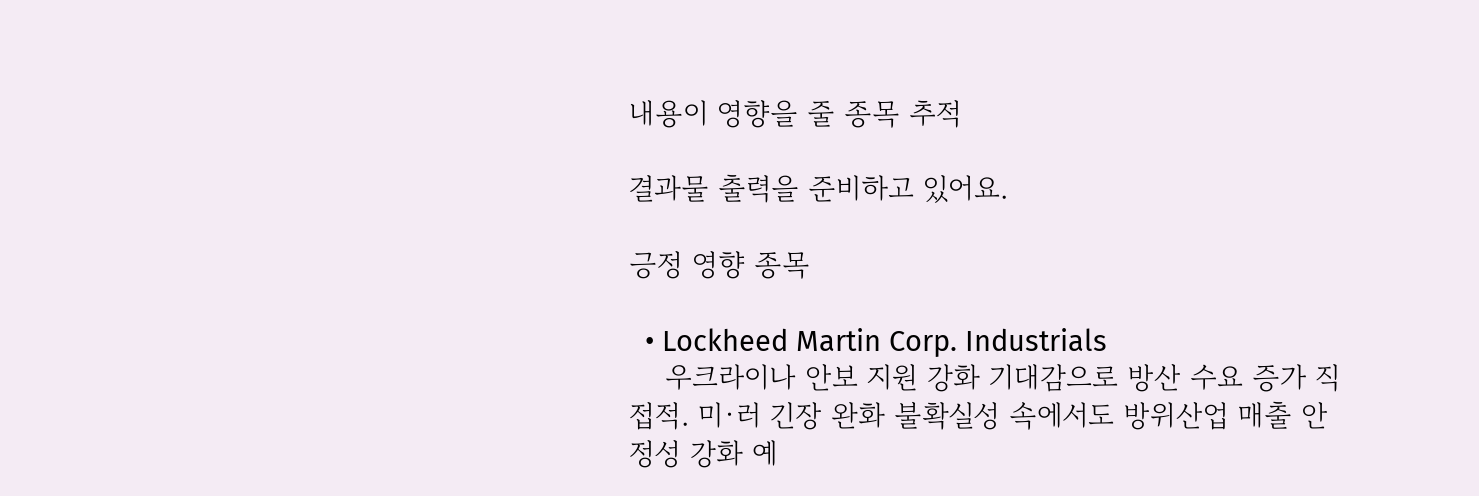내용이 영향을 줄 종목 추적

결과물 출력을 준비하고 있어요.

긍정 영향 종목

  • Lockheed Martin Corp. Industrials
    우크라이나 안보 지원 강화 기대감으로 방산 수요 증가 직접적. 미·러 긴장 완화 불확실성 속에서도 방위산업 매출 안정성 강화 예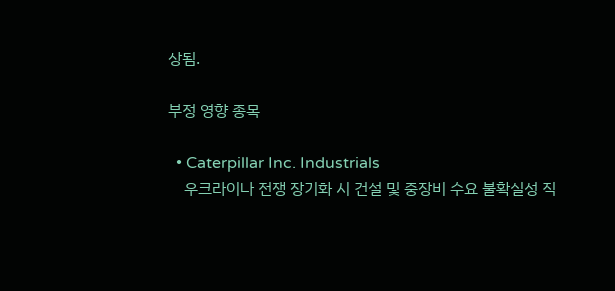상됨.

부정 영향 종목

  • Caterpillar Inc. Industrials
    우크라이나 전쟁 장기화 시 건설 및 중장비 수요 불확실성 직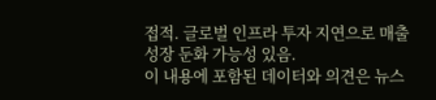접적. 글로벌 인프라 투자 지연으로 매출 성장 둔화 가능성 있음.
이 내용에 포함된 데이터와 의견은 뉴스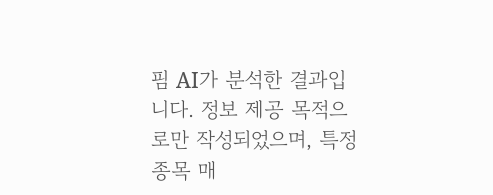핌 AI가 분석한 결과입니다. 정보 제공 목적으로만 작성되었으며, 특정 종목 매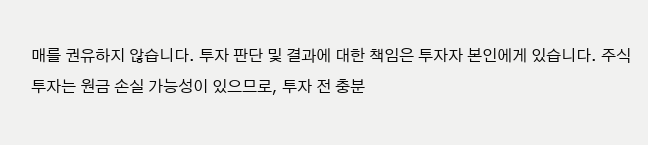매를 권유하지 않습니다. 투자 판단 및 결과에 대한 책임은 투자자 본인에게 있습니다. 주식 투자는 원금 손실 가능성이 있으므로, 투자 전 충분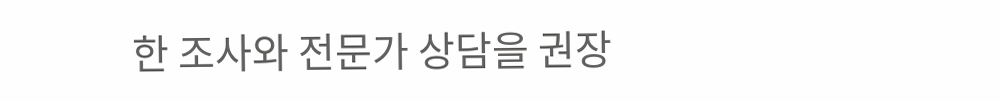한 조사와 전문가 상담을 권장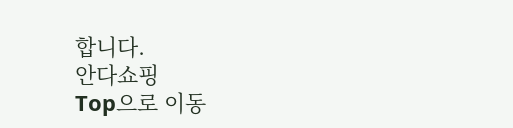합니다.
안다쇼핑
Top으로 이동